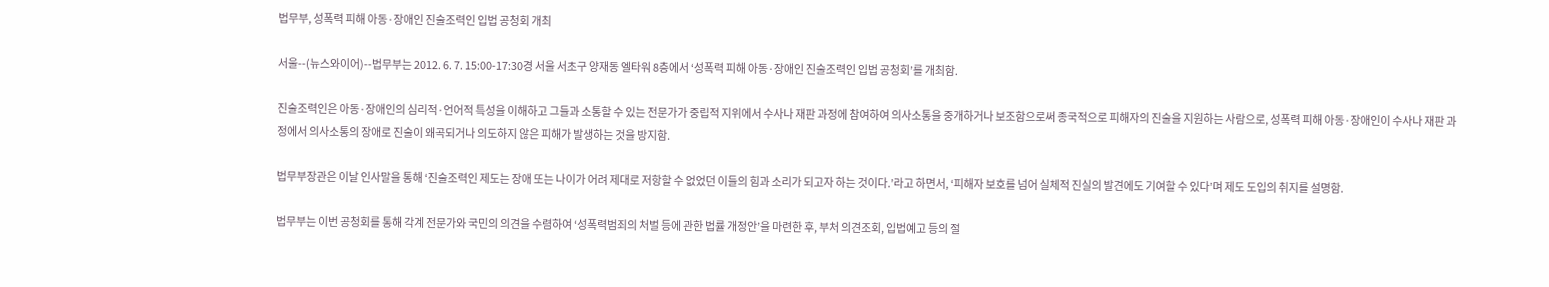법무부, 성폭력 피해 아동·장애인 진술조력인 입법 공청회 개최

서울--(뉴스와이어)--법무부는 2012. 6. 7. 15:00-17:30경 서울 서초구 양재동 엘타워 8층에서 ‘성폭력 피해 아동·장애인 진술조력인 입법 공청회’를 개최함.

진술조력인은 아동·장애인의 심리적·언어적 특성을 이해하고 그들과 소통할 수 있는 전문가가 중립적 지위에서 수사나 재판 과정에 참여하여 의사소통을 중개하거나 보조함으로써 종국적으로 피해자의 진술을 지원하는 사람으로, 성폭력 피해 아동·장애인이 수사나 재판 과정에서 의사소통의 장애로 진술이 왜곡되거나 의도하지 않은 피해가 발생하는 것을 방지함.

법무부장관은 이날 인사말을 통해 ‘진술조력인 제도는 장애 또는 나이가 어려 제대로 저항할 수 없었던 이들의 힘과 소리가 되고자 하는 것이다.’라고 하면서, ‘피해자 보호를 넘어 실체적 진실의 발견에도 기여할 수 있다’며 제도 도입의 취지를 설명함.

법무부는 이번 공청회를 통해 각계 전문가와 국민의 의견을 수렴하여 ‘성폭력범죄의 처벌 등에 관한 법률 개정안’을 마련한 후, 부처 의견조회, 입법예고 등의 절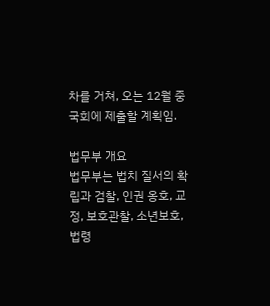차를 거쳐, 오는 12월 중 국회에 제출할 계획임.

법무부 개요
법무부는 법치 질서의 확립과 검찰, 인권 옹호, 교정, 보호관찰, 소년보호, 법령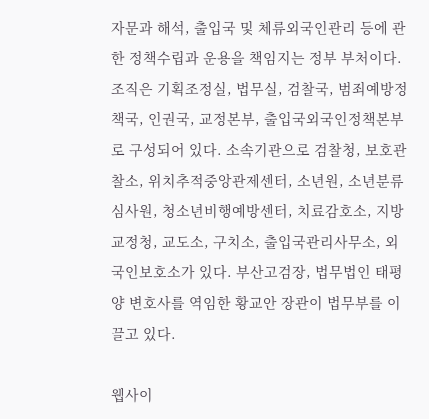자문과 해석, 출입국 및 체류외국인관리 등에 관한 정책수립과 운용을 책임지는 정부 부처이다. 조직은 기획조정실, 법무실, 검찰국, 범죄예방정책국, 인권국, 교정본부, 출입국외국인정책본부로 구성되어 있다. 소속기관으로 검찰청, 보호관찰소, 위치추적중앙관제센터, 소년원, 소년분류심사원, 청소년비행예방센터, 치료감호소, 지방교정청, 교도소, 구치소, 출입국관리사무소, 외국인보호소가 있다. 부산고검장, 법무법인 태평양 변호사를 역임한 황교안 장관이 법무부를 이끌고 있다.

웹사이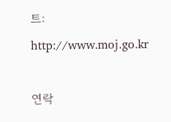트: http://www.moj.go.kr

연락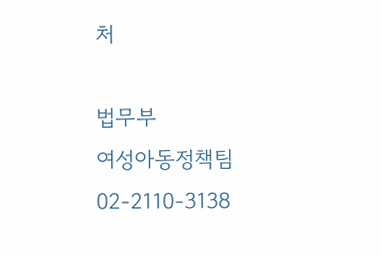처

법무부
여성아동정책팀
02-2110-3138